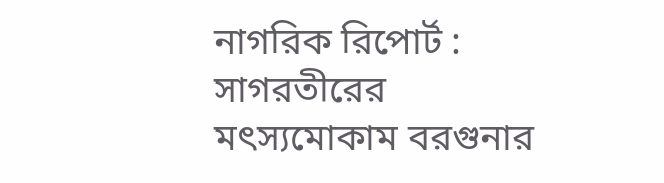নাগরিক রিপোর্ট : সাগরতীরের মৎস্যমোকাম বরগুনার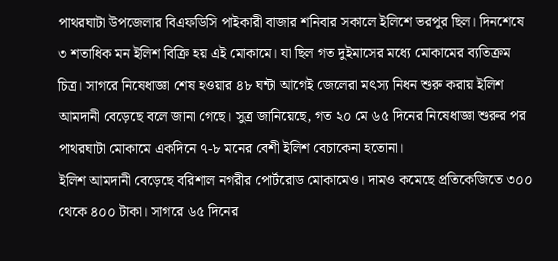পাথরঘাটা উপজেলার বিএফডিসি পাইকারী বাজার শনিবার সকালে ইলিশে ভরপুর ছিল। দিনশেষে ৩ শতাধিক মন ইলিশ বিক্রি হয় এই মোকামে। যা ছিল গত দুইমাসের মধ্যে মোকামের ব্যতিক্রম চিত্র। সাগরে নিষেধাজ্ঞা শেষ হওয়ার ৪৮ ঘন্টা আগেই জেলেরা মৎস্য নিধন শুরু করায় ইলিশ আমদানী বেড়েছে বলে জানা গেছে। সুত্র জানিয়েছে, গত ২০ মে ৬৫ দিনের নিষেধাজ্ঞা শুরুর পর পাথরঘাটা মোকামে একদিনে ৭-৮ মনের বেশী ইলিশ বেচাকেনা হতোনা।
ইলিশ আমদানী বেড়েছে বরিশাল নগরীর পোর্টরোড মোকামেও। দামও কমেছে প্রতিকেজিতে ৩০০ থেকে ৪০০ টাকা। সাগরে ৬৫ দিনের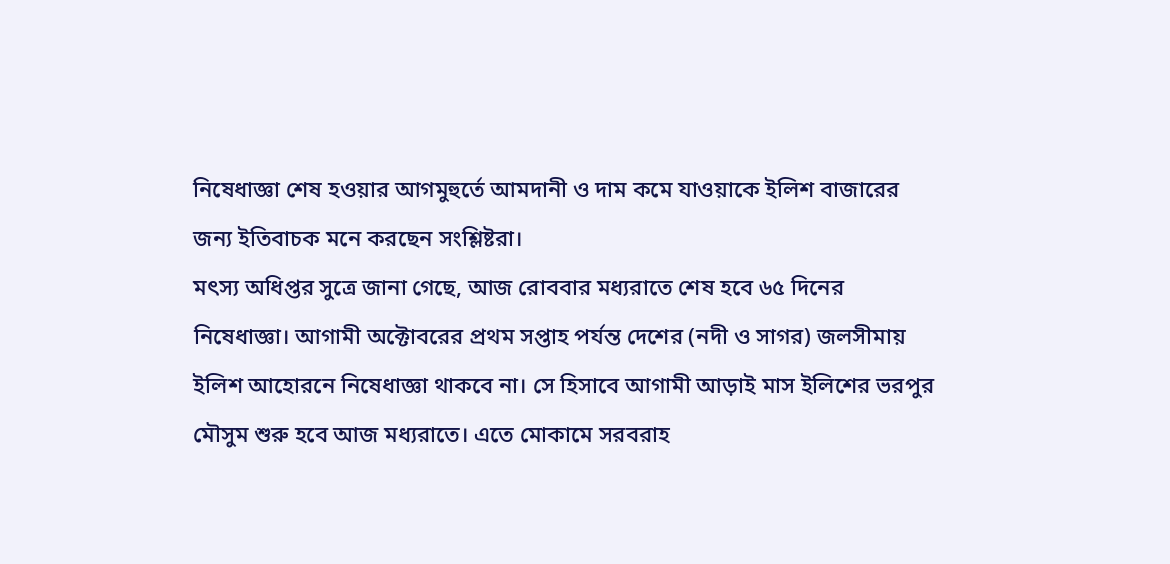নিষেধাজ্ঞা শেষ হওয়ার আগমুহুর্তে আমদানী ও দাম কমে যাওয়াকে ইলিশ বাজারের জন্য ইতিবাচক মনে করছেন সংশ্লিষ্টরা।
মৎস্য অধিপ্তর সুত্রে জানা গেছে, আজ রোববার মধ্যরাতে শেষ হবে ৬৫ দিনের নিষেধাজ্ঞা। আগামী অক্টোবরের প্রথম সপ্তাহ পর্যন্ত দেশের (নদী ও সাগর) জলসীমায় ইলিশ আহোরনে নিষেধাজ্ঞা থাকবে না। সে হিসাবে আগামী আড়াই মাস ইলিশের ভরপুর মৌসুম শুরু হবে আজ মধ্যরাতে। এতে মোকামে সরবরাহ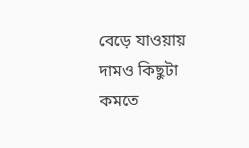বেড়ে যাওয়ায় দামও কিছুটা কমতে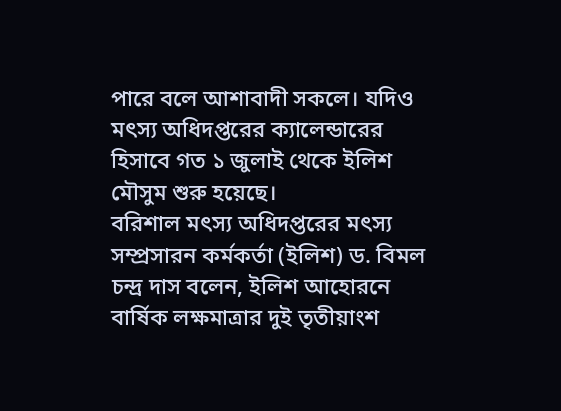পারে বলে আশাবাদী সকলে। যদিও মৎস্য অধিদপ্তরের ক্যালেন্ডারের হিসাবে গত ১ জুলাই থেকে ইলিশ মৌসুম শুরু হয়েছে।
বরিশাল মৎস্য অধিদপ্তরের মৎস্য সম্প্রসারন কর্মকর্তা (ইলিশ) ড. বিমল চন্দ্র দাস বলেন, ইলিশ আহোরনে বার্ষিক লক্ষমাত্রার দুই তৃতীয়াংশ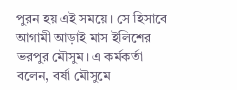পুরন হয় এই সময়ে। সে হিসাবে আগামী আড়াই মাস ইলিশের ভরপুর মৌসুম। এ কর্মকর্তা বলেন, বর্ষা মৌসুমে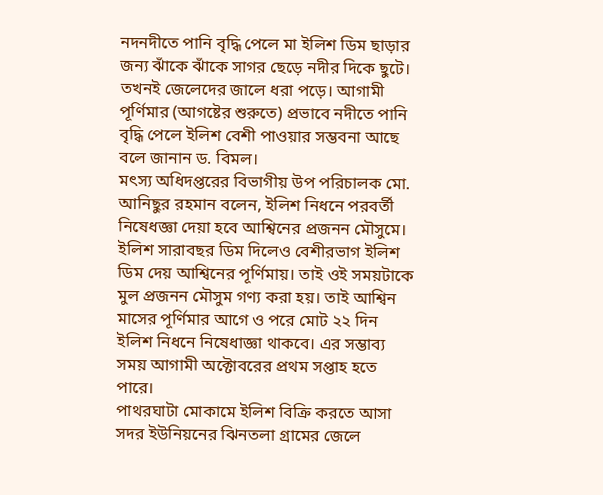নদনদীতে পানি বৃদ্ধি পেলে মা ইলিশ ডিম ছাড়ার জন্য ঝাঁকে ঝাঁকে সাগর ছেড়ে নদীর দিকে ছুটে। তখনই জেলেদের জালে ধরা পড়ে। আগামী পূর্ণিমার (আগষ্টের শুরুতে) প্রভাবে নদীতে পানি বৃদ্ধি পেলে ইলিশ বেশী পাওয়ার সম্ভবনা আছে বলে জানান ড. বিমল।
মৎস্য অধিদপ্তরের বিভাগীয় উপ পরিচালক মো. আনিছুর রহমান বলেন, ইলিশ নিধনে পরবর্তী নিষেধজ্ঞা দেয়া হবে আশ্বিনের প্রজনন মৌসুমে। ইলিশ সারাবছর ডিম দিলেও বেশীরভাগ ইলিশ ডিম দেয় আশ্বিনের পূর্ণিমায়। তাই ওই সময়টাকে মুল প্রজনন মৌসুম গণ্য করা হয়। তাই আশ্বিন মাসের পূর্ণিমার আগে ও পরে মোট ২২ দিন ইলিশ নিধনে নিষেধাজ্ঞা থাকবে। এর সম্ভাব্য সময় আগামী অক্টোবরের প্রথম সপ্তাহ হতে পারে।
পাথরঘাটা মোকামে ইলিশ বিক্রি করতে আসা সদর ইউনিয়নের ঝিনতলা গ্রামের জেলে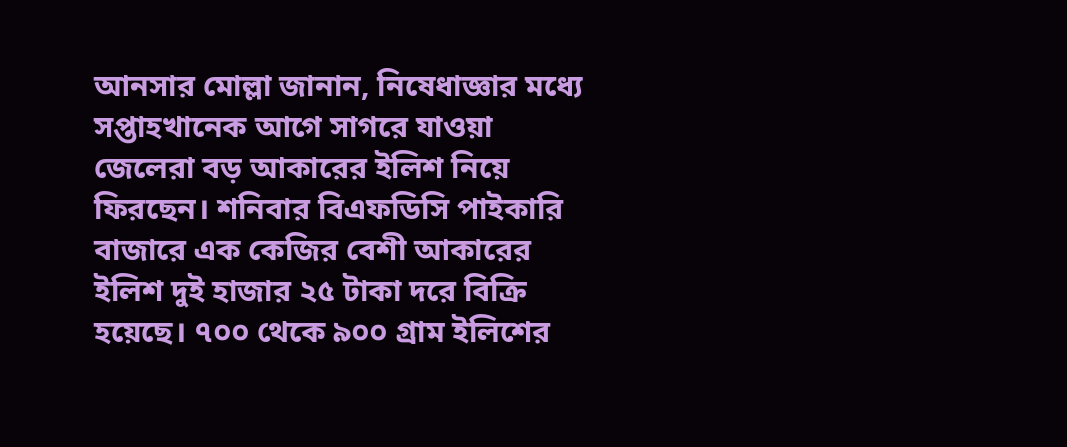আনসার মোল্লা জানান, নিষেধাজ্ঞার মধ্যে সপ্তাহখানেক আগে সাগরে যাওয়া জেলেরা বড় আকারের ইলিশ নিয়ে ফিরছেন। শনিবার বিএফডিসি পাইকারি বাজারে এক কেজির বেশী আকারের ইলিশ দুই হাজার ২৫ টাকা দরে বিক্রি হয়েছে। ৭০০ থেকে ৯০০ গ্রাম ইলিশের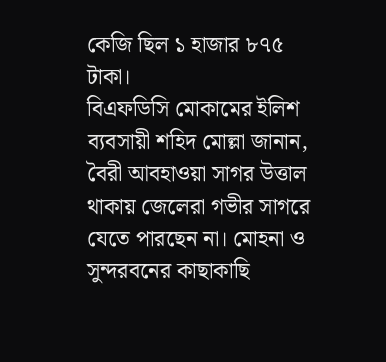কেজি ছিল ১ হাজার ৮৭৫ টাকা।
বিএফডিসি মোকামের ইলিশ ব্যবসায়ী শহিদ মোল্লা জানান, বৈরী আবহাওয়া সাগর উত্তাল থাকায় জেলেরা গভীর সাগরে যেতে পারছেন না। মোহনা ও সুন্দরবনের কাছাকাছি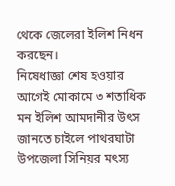থেকে জেলেরা ইলিশ নিধন করছেন।
নিষেধাজ্ঞা শেষ হওয়ার আগেই মোকামে ৩ শতাধিক মন ইলিশ আমদানীর উৎস জানতে চাইলে পাথরঘাটা উপজেলা সিনিয়র মৎস্য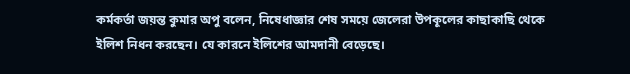কর্মকর্তা জয়ন্ত কুমার অপু বলেন, নিষেধাজ্ঞার শেষ সময়ে জেলেরা উপকূলের কাছাকাছি থেকে ইলিশ নিধন করছেন। যে কারনে ইলিশের আমদানী বেড়েছে।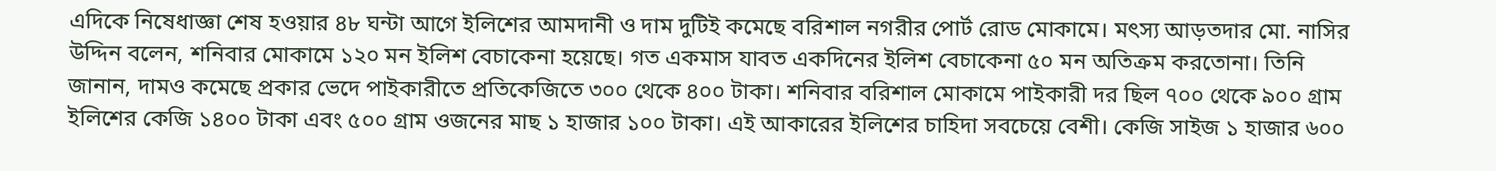এদিকে নিষেধাজ্ঞা শেষ হওয়ার ৪৮ ঘন্টা আগে ইলিশের আমদানী ও দাম দুটিই কমেছে বরিশাল নগরীর পোর্ট রোড মোকামে। মৎস্য আড়তদার মো. নাসির উদ্দিন বলেন, শনিবার মোকামে ১২০ মন ইলিশ বেচাকেনা হয়েছে। গত একমাস যাবত একদিনের ইলিশ বেচাকেনা ৫০ মন অতিক্রম করতোনা। তিনি জানান, দামও কমেছে প্রকার ভেদে পাইকারীতে প্রতিকেজিতে ৩০০ থেকে ৪০০ টাকা। শনিবার বরিশাল মোকামে পাইকারী দর ছিল ৭০০ থেকে ৯০০ গ্রাম ইলিশের কেজি ১৪০০ টাকা এবং ৫০০ গ্রাম ওজনের মাছ ১ হাজার ১০০ টাকা। এই আকারের ইলিশের চাহিদা সবচেয়ে বেশী। কেজি সাইজ ১ হাজার ৬০০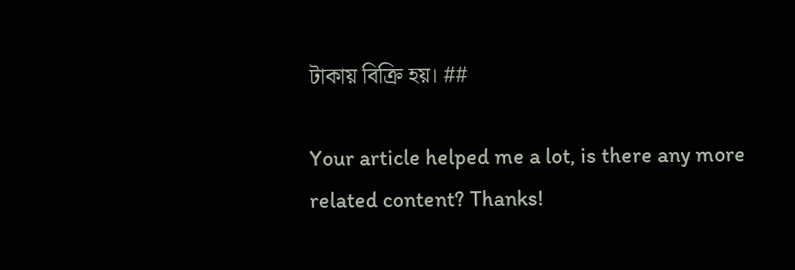টাকায় বিক্রি হয়। ##

Your article helped me a lot, is there any more related content? Thanks!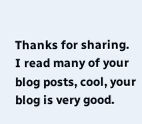Thanks for sharing. I read many of your blog posts, cool, your blog is very good.